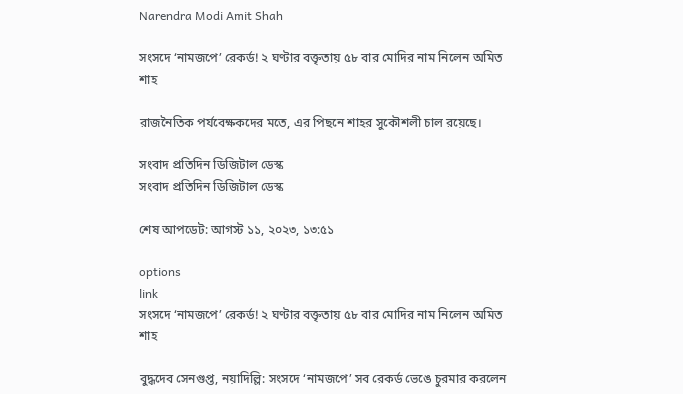Narendra Modi Amit Shah

সংসদে ‘নামজপে’ রেকর্ড! ২ ঘণ্টার বক্তৃতায় ৫৮ বার মোদির নাম নিলেন অমিত শাহ

রাজনৈতিক পর্যবেক্ষকদের মতে, এর পিছনে শাহর সুকৌশলী চাল রয়েছে।

সংবাদ প্রতিদিন ডিজিটাল ডেস্ক
সংবাদ প্রতিদিন ডিজিটাল ডেস্ক

শেষ আপডেট: আগস্ট ১১, ২০২৩, ১৩:৫১

options
link
সংসদে ‘নামজপে’ রেকর্ড! ২ ঘণ্টার বক্তৃতায় ৫৮ বার মোদির নাম নিলেন অমিত শাহ

বুদ্ধদেব সেনগুপ্ত, নয়াদিল্লি: সংসদে ‘নামজপে’ সব রেকর্ড ভেঙে চুরমার করলেন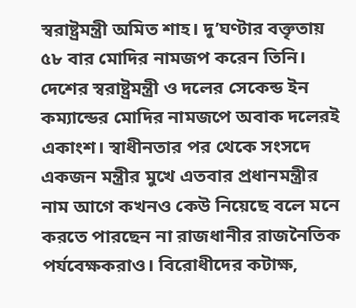স্বরাষ্ট্রমন্ত্রী অমিত শাহ। দু’ঘণ্টার বক্তৃতায় ৫৮ বার মোদির নামজপ করেন তিনি। দেশের স্বরাষ্ট্রমন্ত্রী ও দলের সেকেন্ড ইন কম্যান্ডের মোদির নামজপে অবাক দলেরই একাংশ। স্বাধীনতার পর থেকে সংসদে একজন মন্ত্রীর মুখে এতবার প্রধানমন্ত্রীর নাম আগে কখনও কেউ নিয়েছে বলে মনে করতে পারছেন না রাজধানীর রাজনৈতিক পর্যবেক্ষকরাও। বিরোধীদের কটাক্ষ,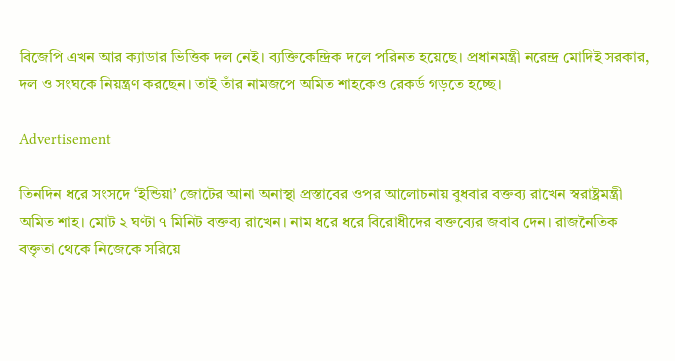বিজেপি এখন আর ক্যাডার ভিত্তিক দল নেই। ব্যক্তিকেন্দ্রিক দলে পরিনত হয়েছে। প্রধানমন্ত্রী নরেন্দ্র মোদিই সরকার, দল ও সংঘকে নিয়ন্ত্রণ করছেন। তাই তাঁর নামজপে অমিত শাহকেও রেকর্ড গড়তে হচ্ছে।

Advertisement

তিনদিন ধরে সংসদে ‘ইন্ডিয়া’ জোটের আনা অনাস্থা প্রস্তাবের ওপর আলোচনায় বুধবার বক্তব্য রাখেন স্বরাষ্ট্রমন্ত্রী অমিত শাহ। মোট ২ ঘণ্টা ৭ মিনিট বক্তব্য রাখেন। নাম ধরে ধরে বিরোধীদের বক্তব্যের জবাব দেন। রাজনৈতিক বক্তৃতা থেকে নিজেকে সরিয়ে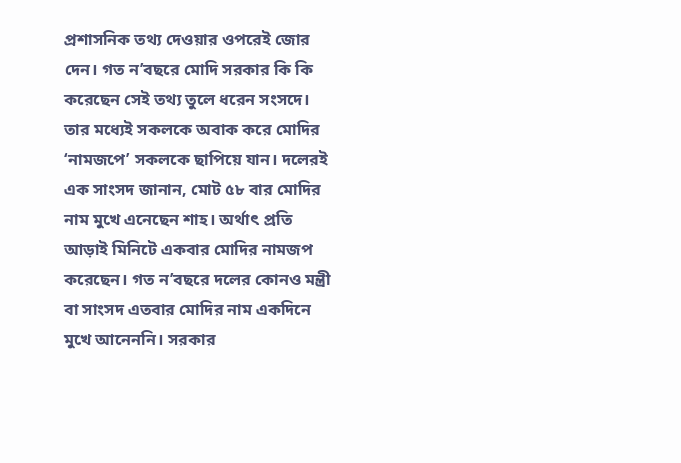প্রশাসনিক তথ্য দেওয়ার ওপরেই জোর দেন। গত ন’বছরে মোদি সরকার কি কি করেছেন সেই তথ্য তুলে ধরেন সংসদে। তার মধ্যেই সকলকে অবাক করে মোদির ‘নামজপে’ সকলকে ছাপিয়ে যান। দলেরই এক সাংসদ জানান, মোট ৫৮ বার মোদির নাম মুখে এনেছেন শাহ। অর্থাৎ প্রতি আড়াই মিনিটে একবার মোদির নামজপ করেছেন। গত ন’বছরে দলের কোনও মন্ত্রী বা সাংসদ এতবার মোদির নাম একদিনে মুখে আনেননি। সরকার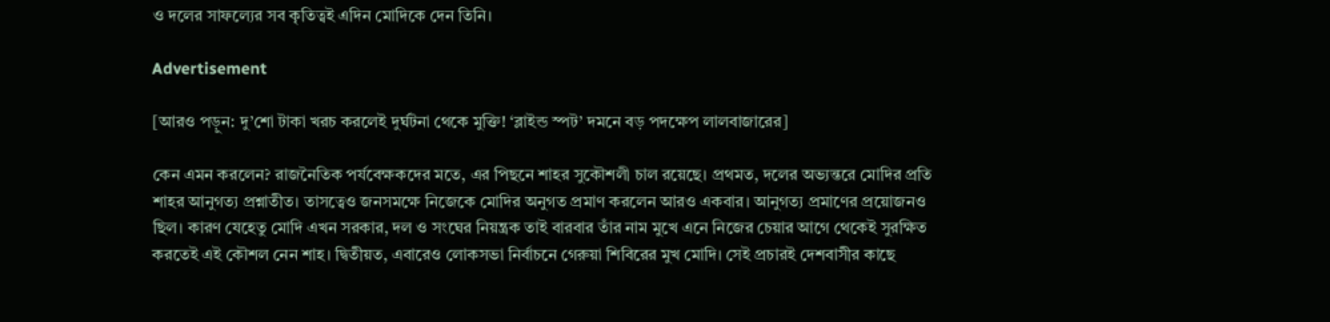ও দলের সাফল্যের সব কৃতিত্বই এদিন মোদিকে দেন তিনি।

Advertisement

[আরও পড়ুন: দু’শো টাকা খরচ করলেই দুর্ঘটনা থেকে মুক্তি! ‘ব্লাইন্ড স্পট’ দমনে বড় পদক্ষেপ লালবাজারের]

কেন এমন করলেন? রাজনৈতিক পর্যবেক্ষকদের মতে, এর পিছনে শাহর সুকৌশলী চাল রয়েছে। প্রথমত, দলের অভ্যন্তরে মোদির প্রতি শাহর আনুগত্য প্রশ্নাতীত। তাসত্বেও জনসমক্ষে নিজেকে মোদির অনুগত প্রমাণ করলেন আরও একবার। আনুগত্য প্রমাণের প্রয়োজনও ছিল। কারণ যেহেতু মোদি এখন সরকার, দল ও সংঘের নিয়ন্ত্রক তাই বারবার তাঁর নাম মুখে এনে নিজের চেয়ার আগে থেকেই সুরক্ষিত করতেই এই কৌশল নেন শাহ। দ্বিতীয়ত, এবারেও লোকসভা নির্বাচনে গেরুয়া শিবিরের মুখ মোদি। সেই প্রচারই দেশবাসীর কাছে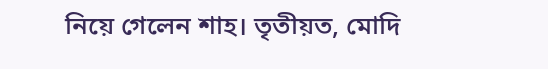নিয়ে গেলেন শাহ। তৃতীয়ত, মোদি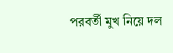পরবর্তী মুখ নিয়ে দল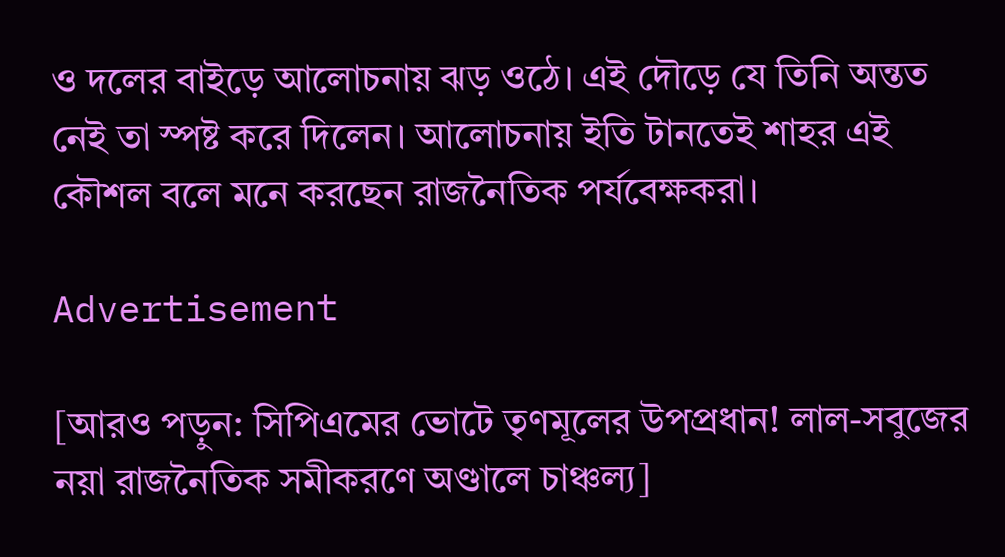ও দলের বাইড়ে আলোচনায় ঝড় ওঠে। এই দৌড়ে যে তিনি অন্তত নেই তা স্পষ্ট করে দিলেন। আলোচনায় ইতি টানতেই শাহর এই কৌশল বলে মনে করছেন রাজনৈতিক পর্যবেক্ষকরা।

Advertisement

[আরও পড়ুন: সিপিএমের ভোটে তৃণমূলের উপপ্রধান! লাল-সবুজের নয়া রাজনৈতিক সমীকরণে অণ্ডালে চাঞ্চল্য]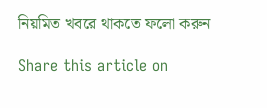নিয়মিত খবরে থাকতে ফলো করুন

Share this article on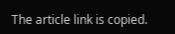The article link is copied.